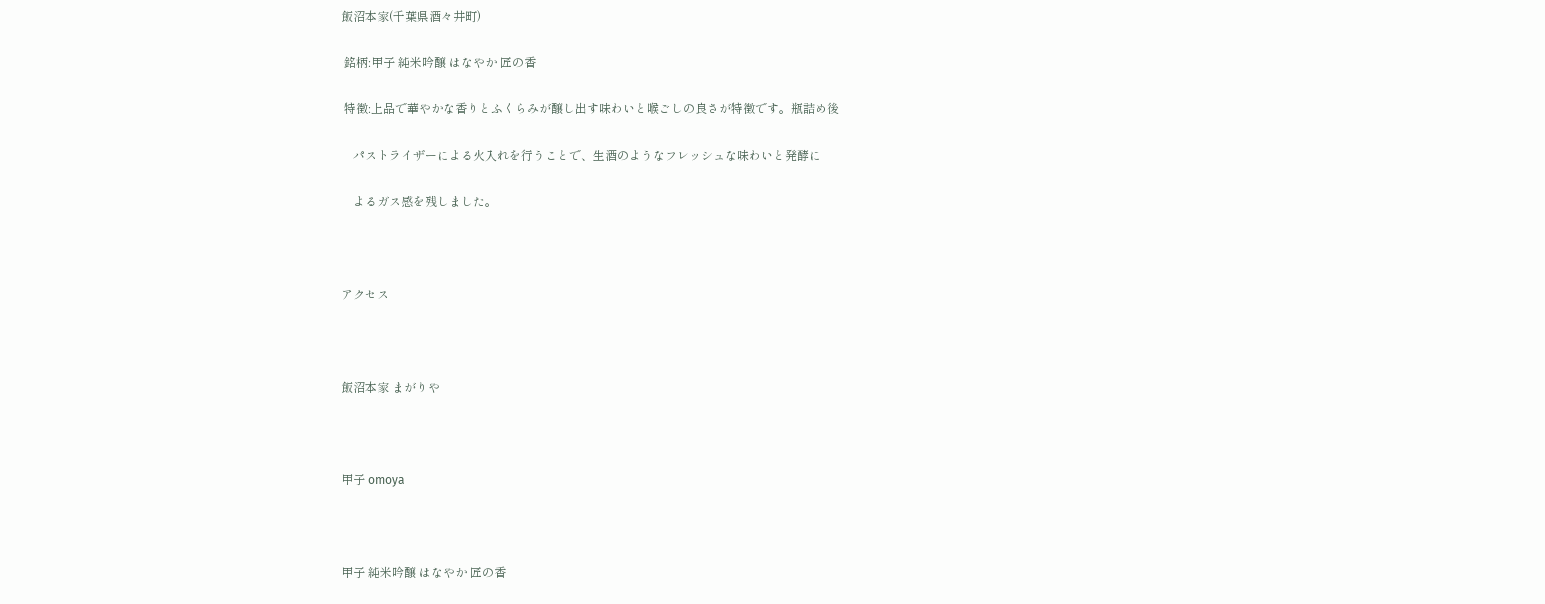飯沼本家(千葉県酒々井町)

 銘柄:甲子 純米吟醸 はなやか 匠の香

 特徴:上品で華やかな香りとふくらみが醸し出す味わいと喉ごしの良さが特徴です。瓶詰め後

    パストライザーによる火入れを行うことで、生酒のようなフレッシュな味わいと発酵に

    よるガス感を残しました。



アクセス



飯沼本家 まがりや



甲子 omoya



甲子 純米吟醸 はなやか 匠の香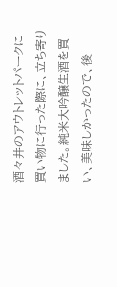酒々井のアウトレットパークに買い物に行った際に、立ち寄りました。純米大吟醸生酒を買い、美味しかったので、後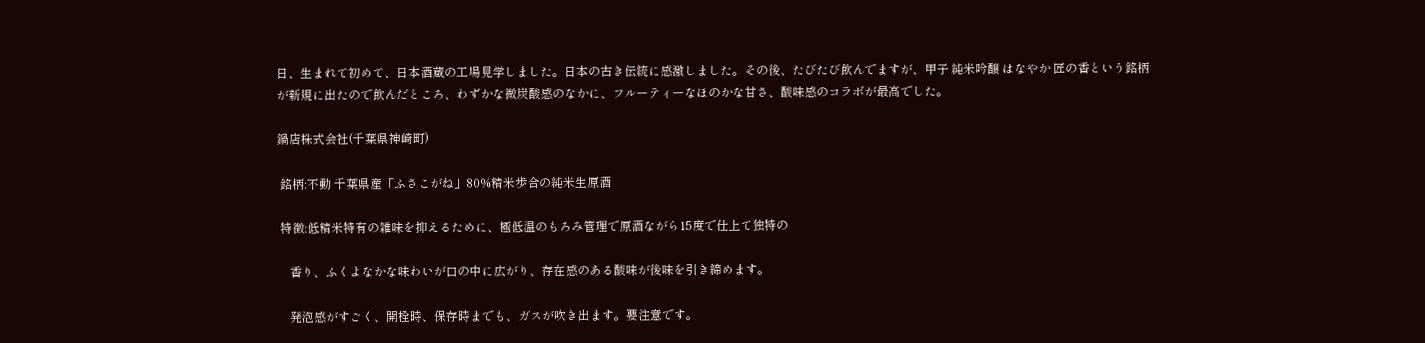日、生まれて初めて、日本酒蔵の工場見学しました。日本の古き伝統に感激しました。その後、たびたび飲んでますが、甲子 純米吟醸 はなやか 匠の香という銘柄が新規に出たので飲んだところ、わずかな微炭酸感のなかに、フルーティーなほのかな甘さ、酸味感のコラボが最高でした。

鍋店株式会社(千葉県神崎町)

 銘柄:不動 千葉県産「ふさこがね」80%精米歩合の純米生原酒

 特徴:低精米特有の雑味を抑えるために、極低温のもろみ管理で原酒ながら15度で仕上て独特の

    香り、ふくよなかな味わいが口の中に広がり、存在感のある酸味が後味を引き締めます。

    発泡感がすごく、開栓時、保存時までも、ガスが吹き出ます。要注意です。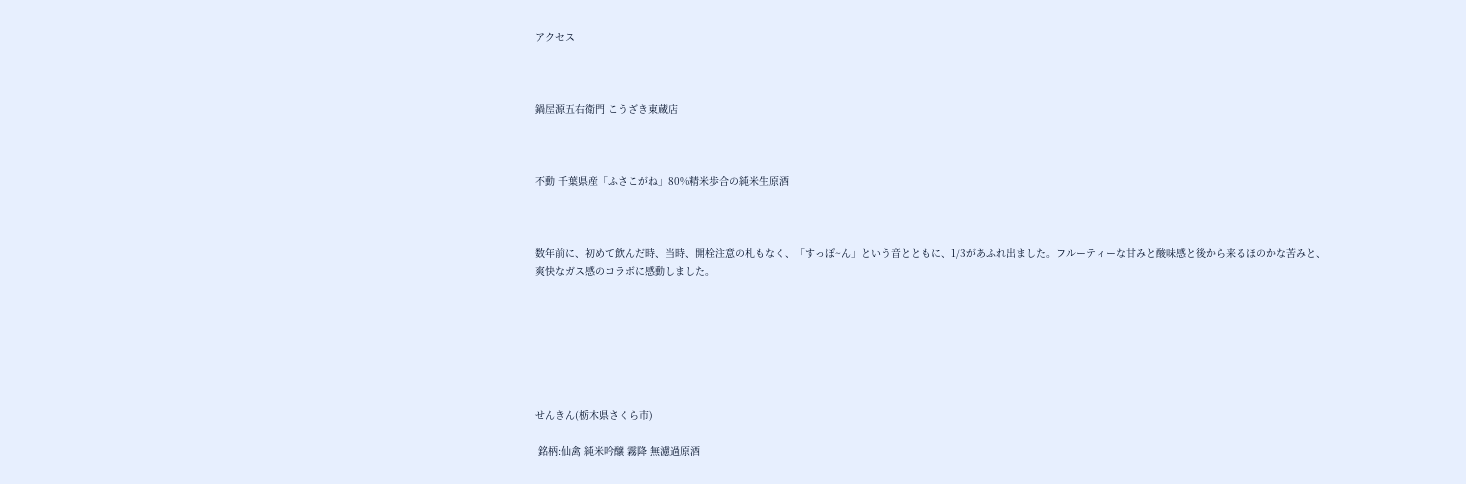アクセス



鍋屋源五右衛門 こうざき東蔵店



不動 千葉県産「ふさこがね」80%精米歩合の純米生原酒



数年前に、初めて飲んだ時、当時、開栓注意の札もなく、「すっぽ~ん」という音とともに、1/3があふれ出ました。フルーティーな甘みと酸味感と後から来るほのかな苦みと、爽快なガス感のコラボに感動しました。







せんきん(栃木県さくら市)

 銘柄:仙禽 純米吟醸 霧降 無濾過原酒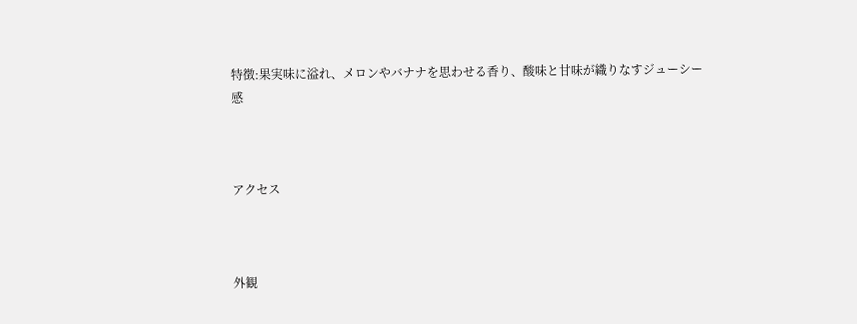特徴:果実味に溢れ、メロンやバナナを思わせる香り、酸味と甘味が織りなすジューシー感



アクセス



外観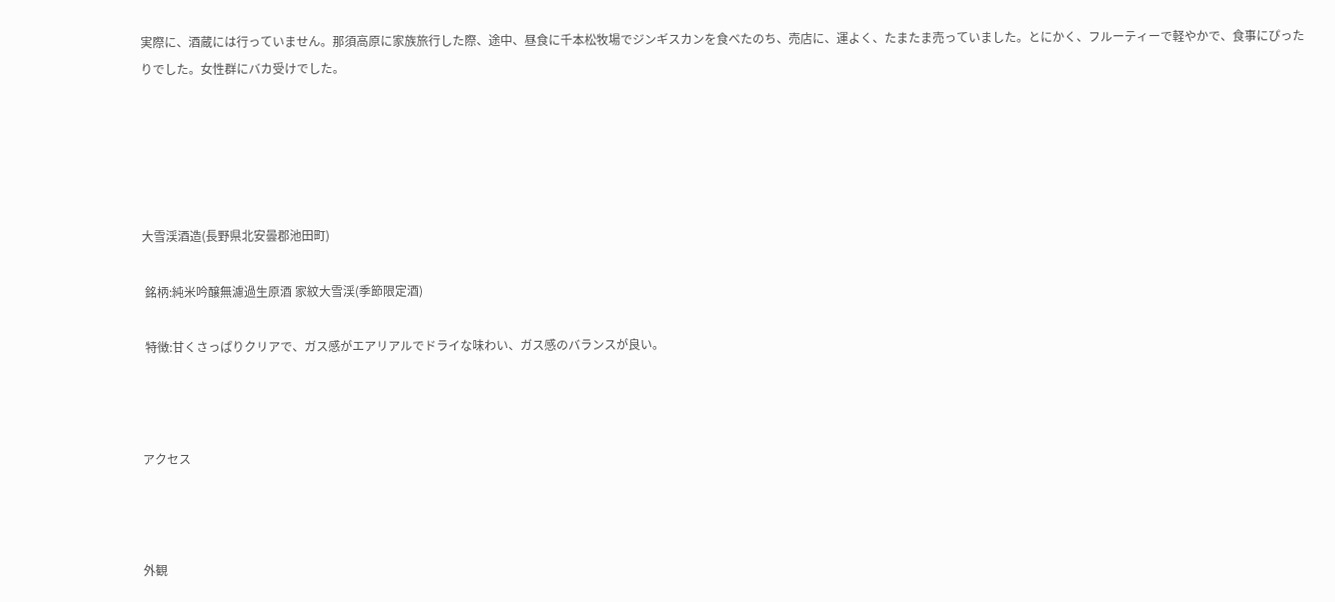実際に、酒蔵には行っていません。那須高原に家族旅行した際、途中、昼食に千本松牧場でジンギスカンを食べたのち、売店に、運よく、たまたま売っていました。とにかく、フルーティーで軽やかで、食事にぴったりでした。女性群にバカ受けでした。





大雪渓酒造(長野県北安曇郡池田町)

 銘柄:純米吟醸無濾過生原酒 家紋大雪渓(季節限定酒)

 特徴:甘くさっぱりクリアで、ガス感がエアリアルでドライな味わい、ガス感のバランスが良い。



アクセス



外観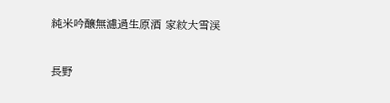純米吟醸無濾過生原酒 家紋大雪渓



長野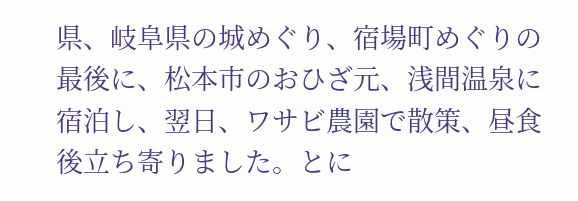県、岐阜県の城めぐり、宿場町めぐりの最後に、松本市のおひざ元、浅間温泉に宿泊し、翌日、ワサビ農園で散策、昼食後立ち寄りました。とに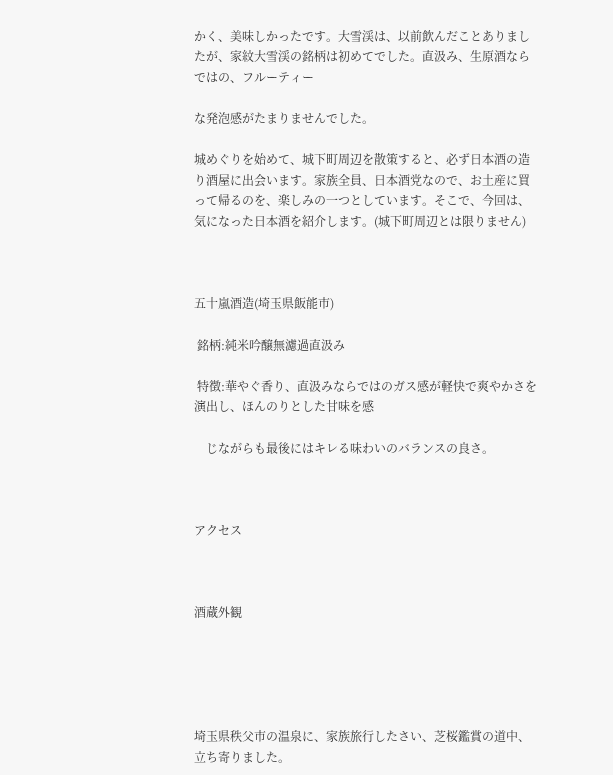かく、美味しかったです。大雪渓は、以前飲んだことありましたが、家紋大雪渓の銘柄は初めてでした。直汲み、生原酒ならではの、フルーティー

な発泡感がたまりませんでした。

城めぐりを始めて、城下町周辺を散策すると、必ず日本酒の造り酒屋に出会います。家族全員、日本酒党なので、お土産に買って帰るのを、楽しみの一つとしています。そこで、今回は、気になった日本酒を紹介します。(城下町周辺とは限りません)



五十嵐酒造(埼玉県飯能市)

 銘柄:純米吟醸無濾過直汲み

 特徴:華やぐ香り、直汲みならではのガス感が軽快で爽やかさを演出し、ほんのりとした甘味を感

    じながらも最後にはキレる味わいのバランスの良さ。



アクセス



酒蔵外観





埼玉県秩父市の温泉に、家族旅行したさい、芝桜鑑賞の道中、立ち寄りました。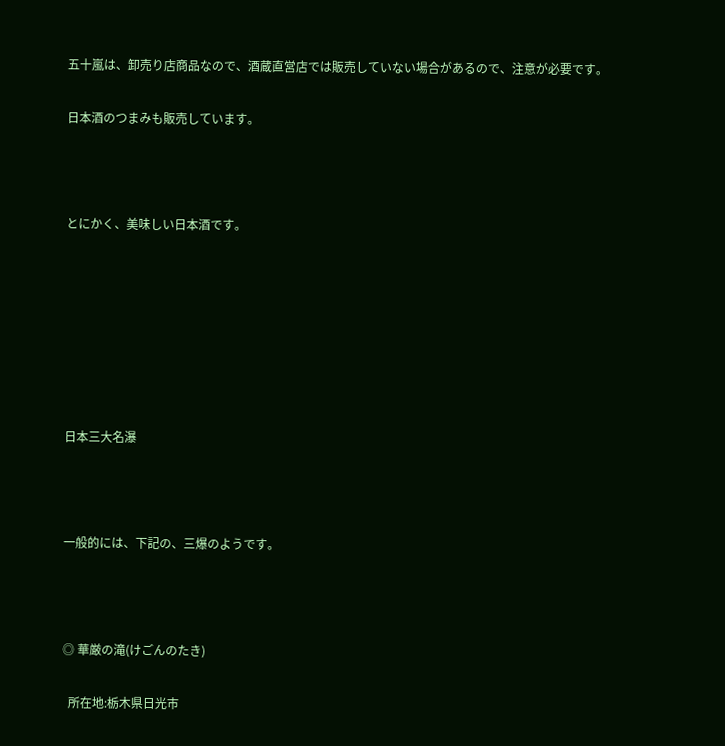五十嵐は、卸売り店商品なので、酒蔵直営店では販売していない場合があるので、注意が必要です。

日本酒のつまみも販売しています。



とにかく、美味しい日本酒です。







日本三大名瀑



一般的には、下記の、三爆のようです。



◎ 華厳の滝(けごんのたき)

  所在地:栃木県日光市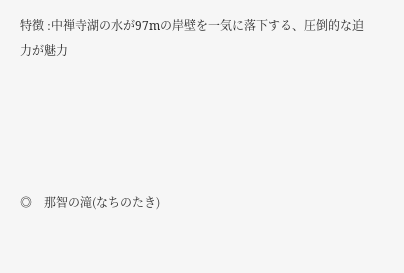特徴 :中禅寺湖の水が97mの岸壁を一気に落下する、圧倒的な迫力が魅力





◎    那智の滝(なちのたき)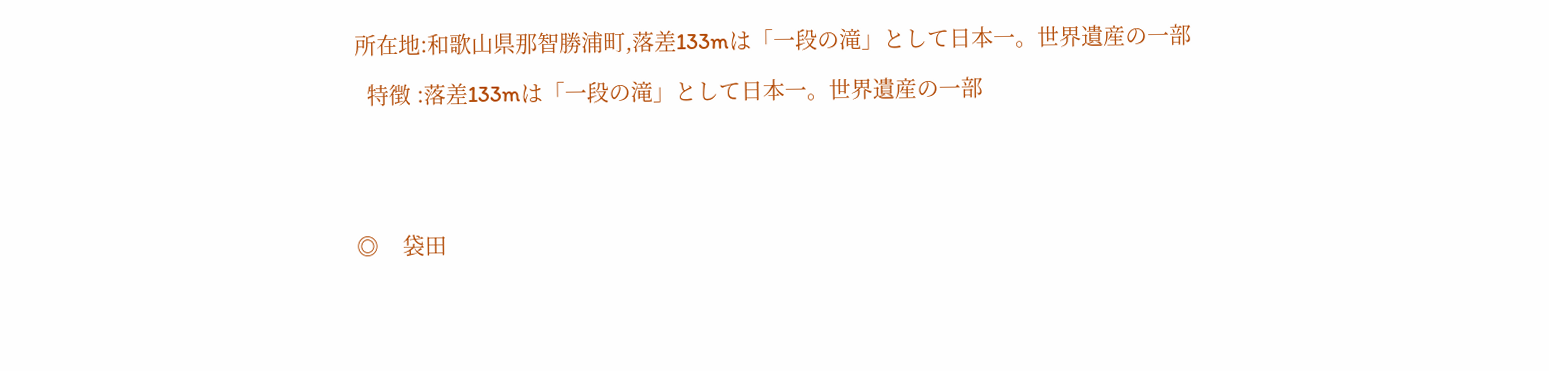所在地:和歌山県那智勝浦町,落差133mは「一段の滝」として日本一。世界遺産の一部

  特徴 :落差133mは「一段の滝」として日本一。世界遺産の一部





◎    袋田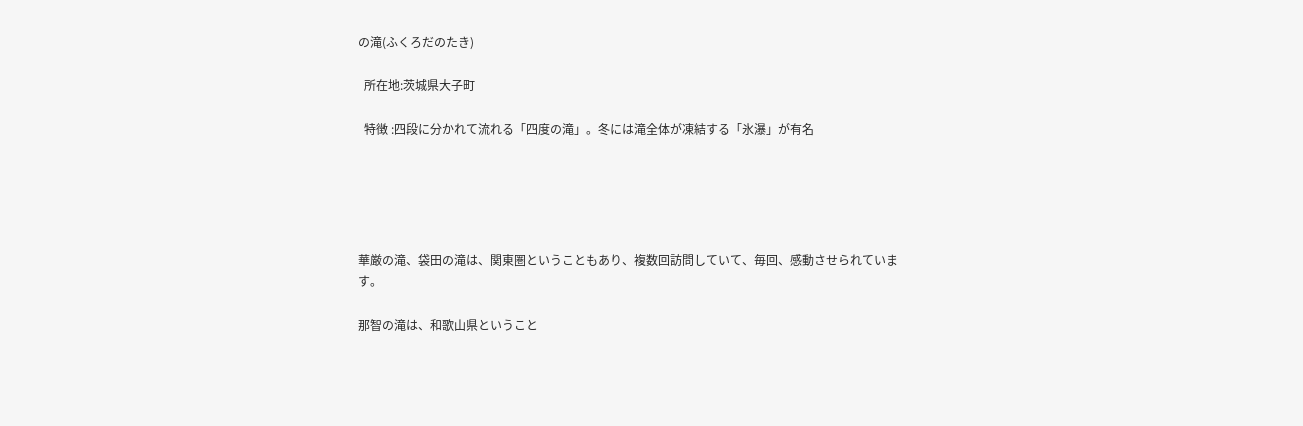の滝(ふくろだのたき)

  所在地:茨城県大子町

  特徴 :四段に分かれて流れる「四度の滝」。冬には滝全体が凍結する「氷瀑」が有名





華厳の滝、袋田の滝は、関東圏ということもあり、複数回訪問していて、毎回、感動させられています。

那智の滝は、和歌山県ということ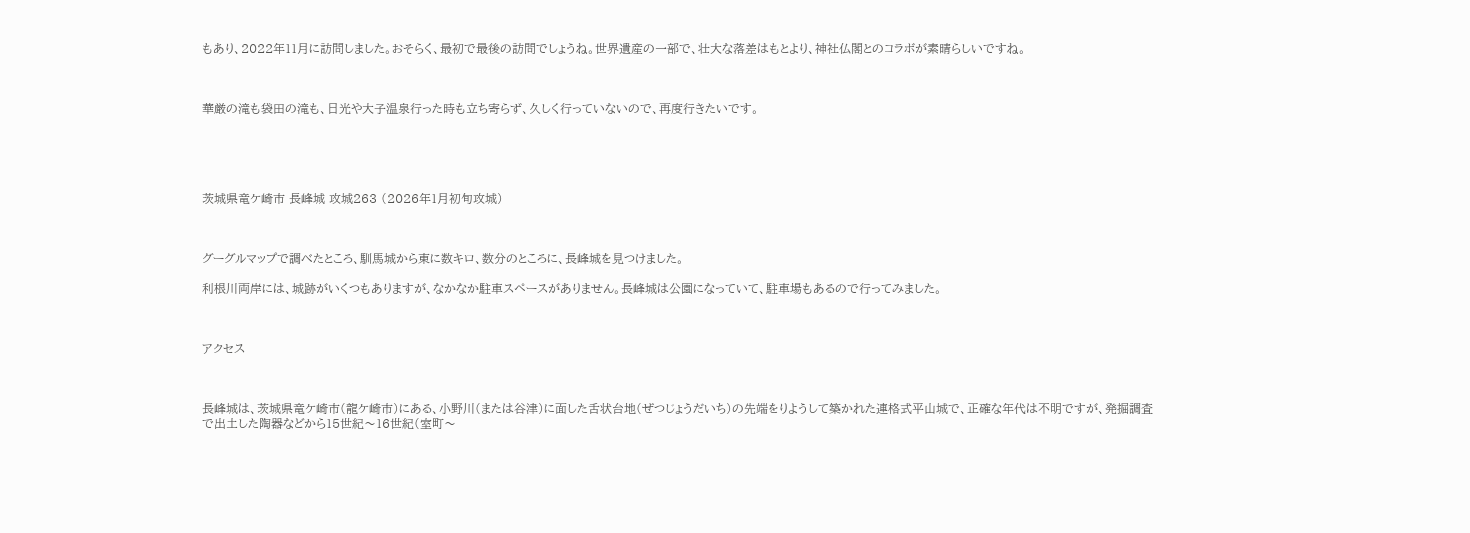もあり、2022年11月に訪問しました。おそらく、最初で最後の訪問でしょうね。世界遺産の一部で、壮大な落差はもとより、神社仏閣とのコラボが素晴らしいですね。



華厳の滝も袋田の滝も、日光や大子温泉行った時も立ち寄らず、久しく行っていないので、再度行きたいです。





茨城県竜ケ崎市 長峰城 攻城263 (2026年1月初旬攻城)



グーグルマップで調べたところ、馴馬城から東に数キロ、数分のところに、長峰城を見つけました。

利根川両岸には、城跡がいくつもありますが、なかなか駐車スペースがありません。長峰城は公園になっていて、駐車場もあるので行ってみました。



アクセス



長峰城は、茨城県竜ケ崎市(龍ケ崎市)にある、小野川(または谷津)に面した舌状台地(ぜつじょうだいち)の先端をりようして築かれた連格式平山城で、正確な年代は不明ですが、発掘調査で出土した陶器などから15世紀〜16世紀(室町〜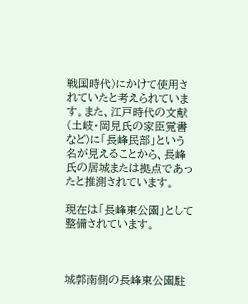戦国時代)にかけて使用されていたと考えられています。また、江戸時代の文献(土岐・岡見氏の家臣覚書など)に「長峰民部」という名が見えることから、長峰氏の居城または拠点であったと推測されています。

現在は「長峰東公園」として整備されています。



城郭南側の長峰東公園駐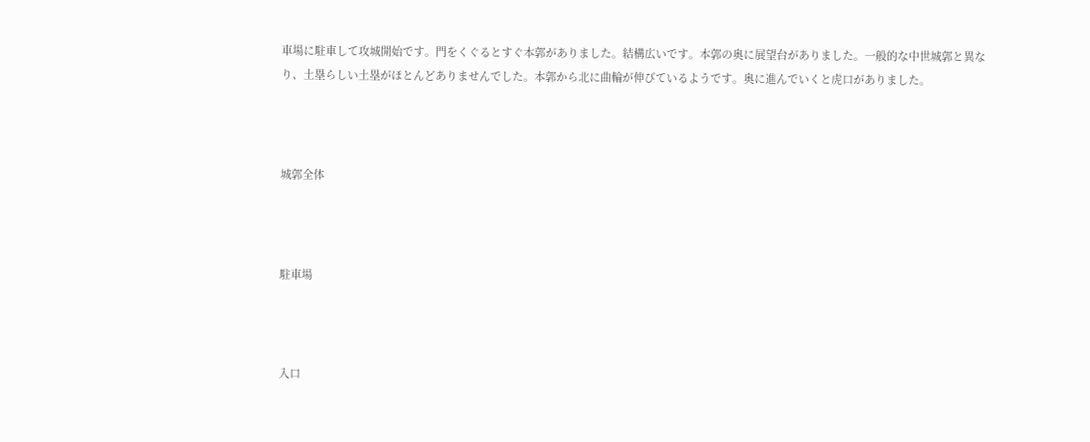車場に駐車して攻城開始です。門をくぐるとすぐ本郭がありました。結構広いです。本郭の奥に展望台がありました。一般的な中世城郭と異なり、土塁らしい土塁がほとんどありませんでした。本郭から北に曲輪が伸びているようです。奥に進んでいくと虎口がありました。



城郭全体



駐車場



入口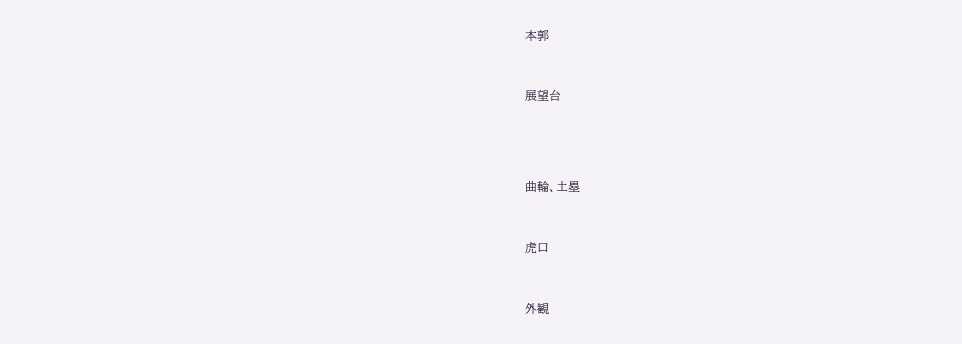本郭



展望台





曲輪、土塁



虎口



外観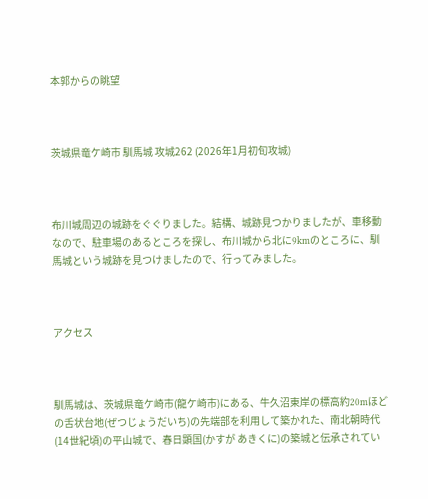本郭からの眺望



茨城県竜ケ崎市 馴馬城 攻城262 (2026年1月初旬攻城)



布川城周辺の城跡をぐぐりました。結構、城跡見つかりましたが、車移動なので、駐車場のあるところを探し、布川城から北に9kmのところに、馴馬城という城跡を見つけましたので、行ってみました。



アクセス



馴馬城は、茨城県竜ケ崎市(龍ケ崎市)にある、牛久沼東岸の標高約20mほどの舌状台地(ぜつじょうだいち)の先端部を利用して築かれた、南北朝時代(14世紀頃)の平山城で、春日顕国(かすが あきくに)の築城と伝承されてい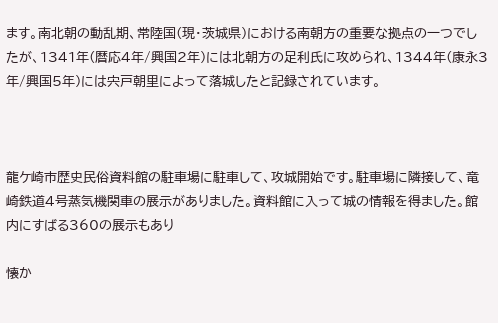ます。南北朝の動乱期、常陸国(現・茨城県)における南朝方の重要な拠点の一つでしたが、1341年(暦応4年/興国2年)には北朝方の足利氏に攻められ、1344年(康永3年/興国5年)には宍戸朝里によって落城したと記録されています。



龍ケ崎市歴史民俗資料館の駐車場に駐車して、攻城開始です。駐車場に隣接して、竜崎鉄道4号蒸気機関車の展示がありました。資料館に入って城の情報を得ました。館内にすばる360の展示もあり

懐か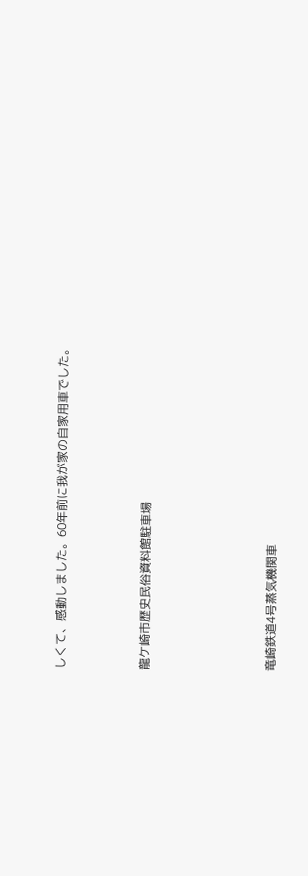しくて、感動しました。60年前に我が家の自家用車でした。



龍ケ崎市歴史民俗資料館駐車場





竜崎鉄道4号蒸気機関車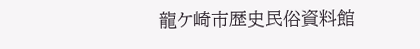龍ケ崎市歴史民俗資料館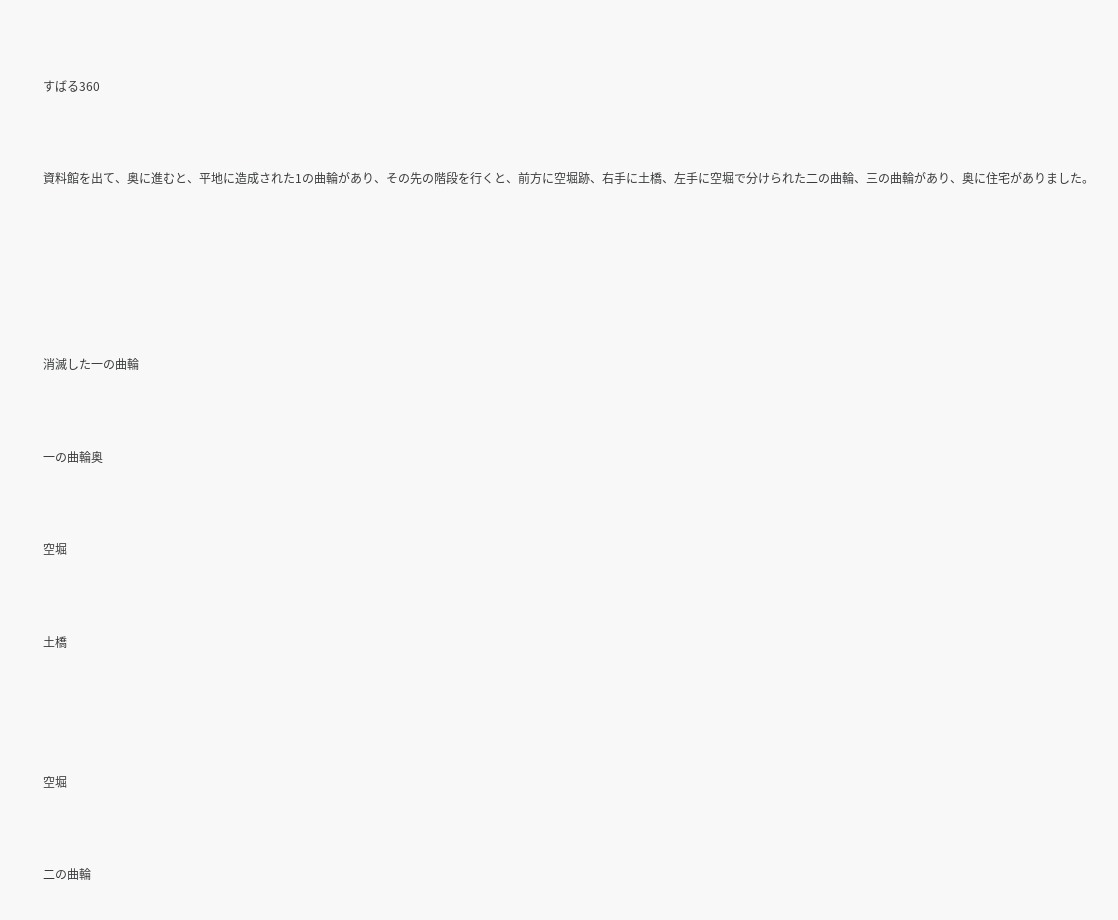すばる360



資料館を出て、奥に進むと、平地に造成された1の曲輪があり、その先の階段を行くと、前方に空堀跡、右手に土橋、左手に空堀で分けられた二の曲輪、三の曲輪があり、奥に住宅がありました。







消滅した一の曲輪



一の曲輪奥



空堀



土橋





空堀



二の曲輪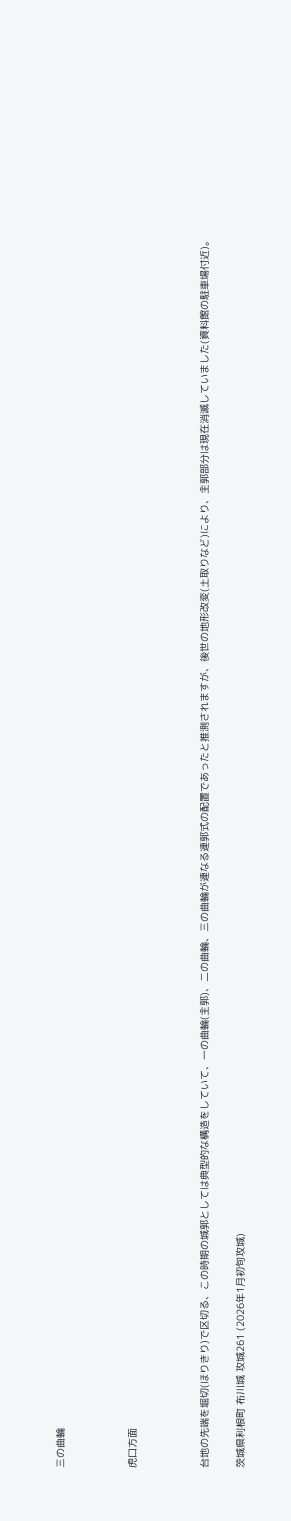三の曲輪



虎口方面



台地の先端を堀切(ほりきり)で区切る、この時期の城郭としては典型的な構造をしていて、一の曲輪(主郭)、二の曲輪、三の曲輪が連なる連郭式の配置であったと推測されますが、後世の地形改変(土取りなど)により、主郭部分は現在消滅していました(資料館の駐車場付近)。

茨城県利根町 布川城 攻城261 (2026年1月初旬攻城)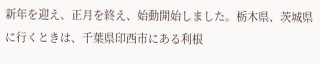新年を迎え、正月を終え、始動開始しました。栃木県、茨城県に行くときは、千葉県印西市にある利根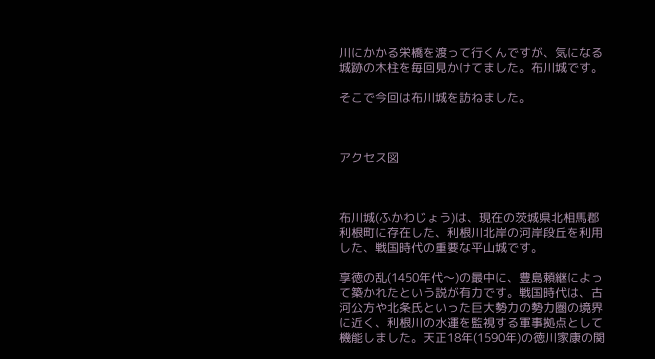川にかかる栄橋を渡って行くんですが、気になる城跡の木柱を毎回見かけてました。布川城です。

そこで今回は布川城を訪ねました。



アクセス図



布川城(ふかわじょう)は、現在の茨城県北相馬郡利根町に存在した、利根川北岸の河岸段丘を利用した、戦国時代の重要な平山城です。

享徳の乱(1450年代〜)の最中に、豊島頼継によって築かれたという説が有力です。戦国時代は、古河公方や北条氏といった巨大勢力の勢力圏の境界に近く、利根川の水運を監視する軍事拠点として機能しました。天正18年(1590年)の徳川家康の関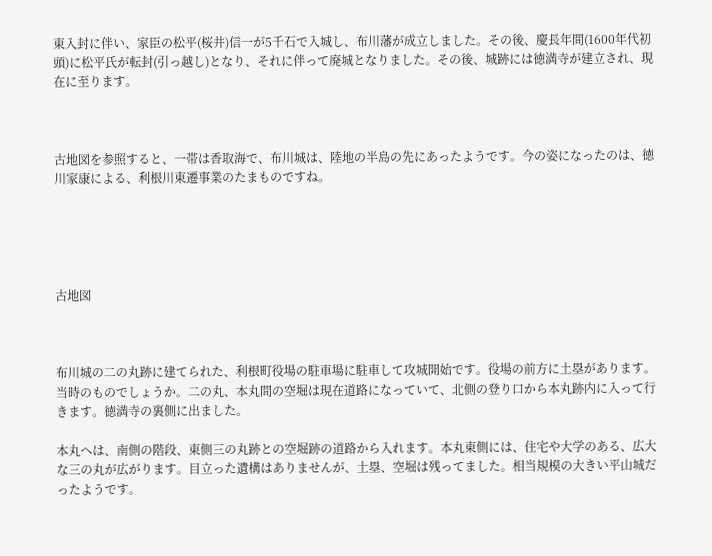東入封に伴い、家臣の松平(桜井)信一が5千石で入城し、布川藩が成立しました。その後、慶長年間(1600年代初頭)に松平氏が転封(引っ越し)となり、それに伴って廃城となりました。その後、城跡には徳満寺が建立され、現在に至ります。



古地図を参照すると、一帯は香取海で、布川城は、陸地の半島の先にあったようです。今の姿になったのは、徳川家康による、利根川東遷事業のたまものですね。





古地図



布川城の二の丸跡に建てられた、利根町役場の駐車場に駐車して攻城開始です。役場の前方に土塁があります。当時のものでしょうか。二の丸、本丸間の空堀は現在道路になっていて、北側の登り口から本丸跡内に入って行きます。徳満寺の裏側に出ました。

本丸へは、南側の階段、東側三の丸跡との空堀跡の道路から入れます。本丸東側には、住宅や大学のある、広大な三の丸が広がります。目立った遺構はありませんが、土塁、空堀は残ってました。相当規模の大きい平山城だったようです。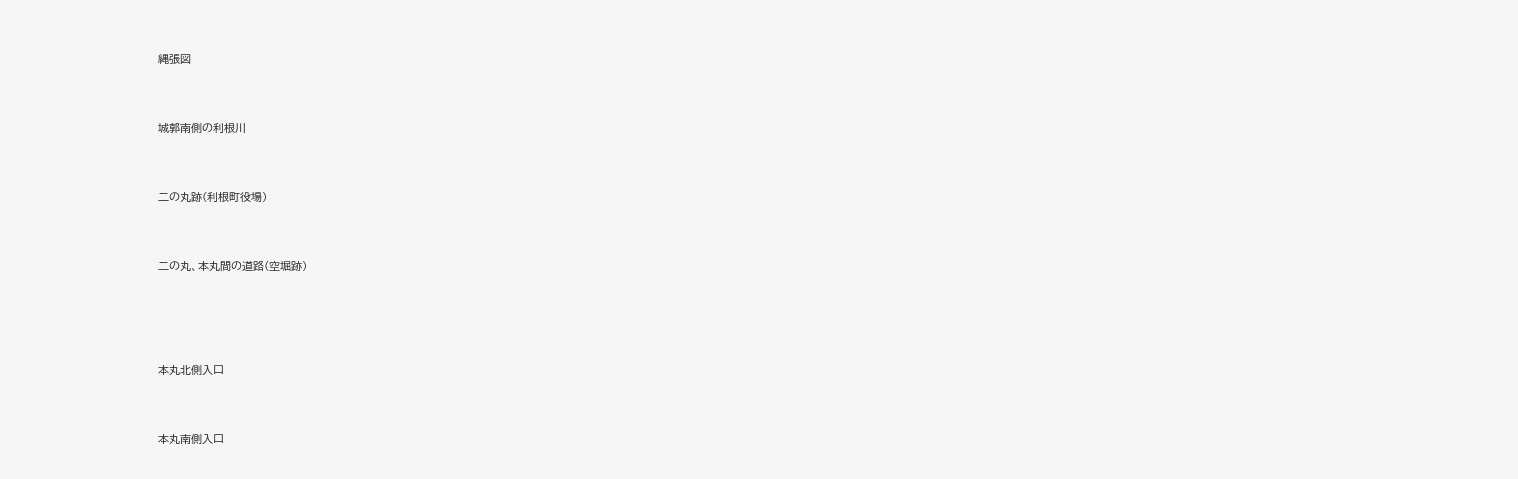縄張図



城郭南側の利根川



二の丸跡(利根町役場)



二の丸、本丸間の道路(空堀跡)





本丸北側入口



本丸南側入口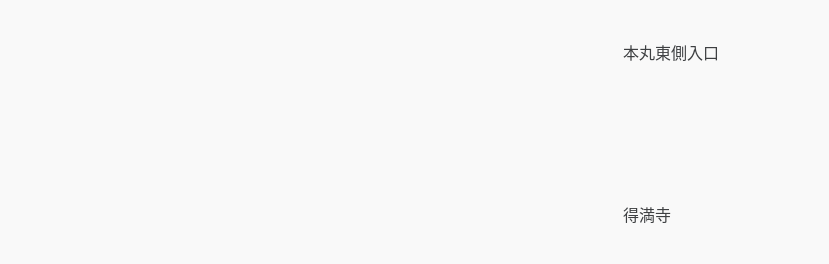本丸東側入口





得満寺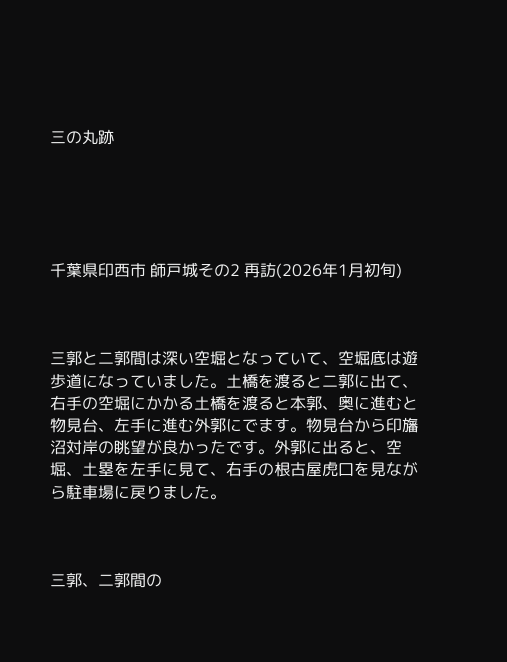三の丸跡





千葉県印西市 師戸城その2 再訪(2026年1月初旬)



三郭と二郭間は深い空堀となっていて、空堀底は遊歩道になっていました。土橋を渡ると二郭に出て、右手の空堀にかかる土橋を渡ると本郭、奥に進むと物見台、左手に進む外郭にでます。物見台から印旛沼対岸の眺望が良かったです。外郭に出ると、空堀、土塁を左手に見て、右手の根古屋虎口を見ながら駐車場に戻りました。



三郭、二郭間の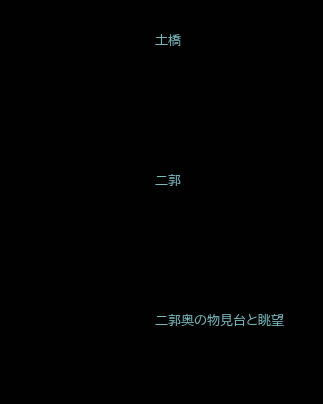土橋





二郭





二郭奥の物見台と眺望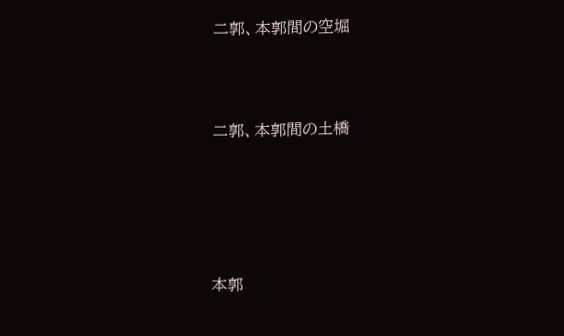二郭、本郭間の空堀



二郭、本郭間の土橋





本郭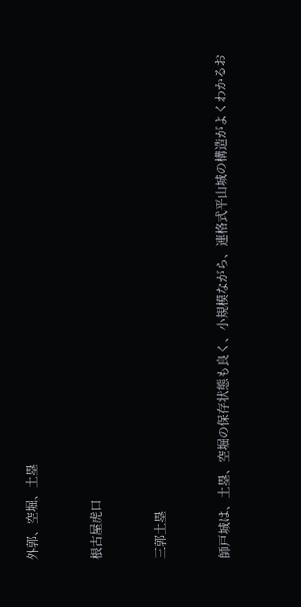外郭、空堀、土塁



根古屋虎口



三郭土塁



師戸城は、土塁、空堀の保存状態も良く、小規模ながら、連格式平山城の構造がよくわかるお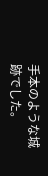手本のような城跡でした。